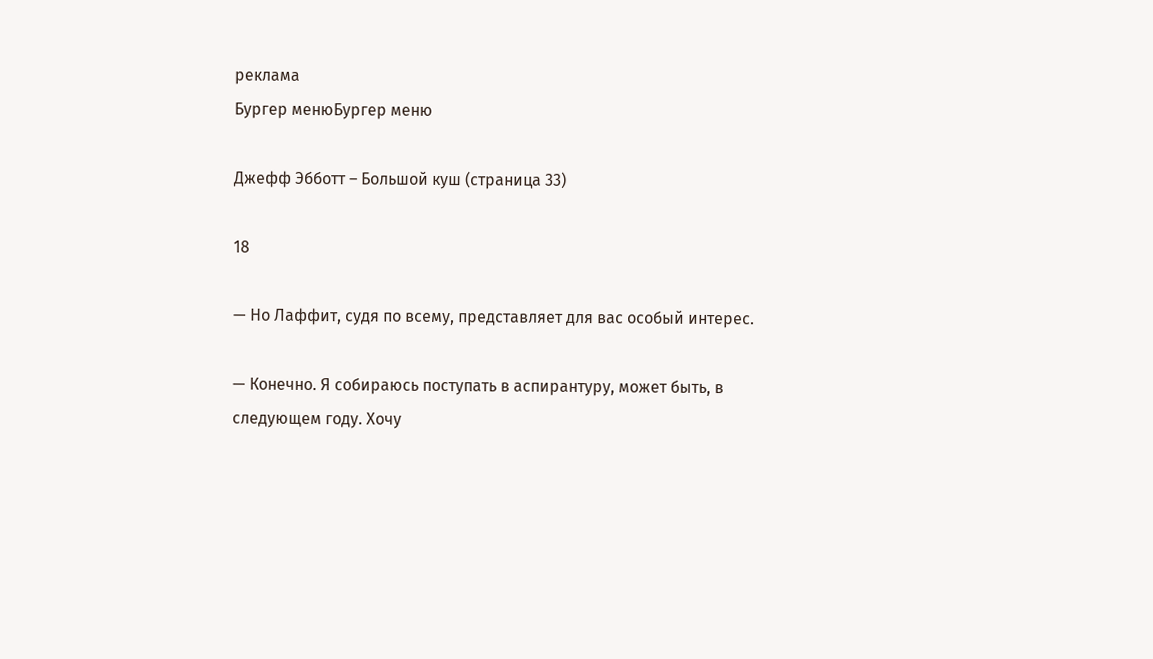реклама
Бургер менюБургер меню

Джефф Эбботт – Большой куш (страница 33)

18

— Но Лаффит, судя по всему, представляет для вас особый интерес.

— Конечно. Я собираюсь поступать в аспирантуру, может быть, в следующем году. Хочу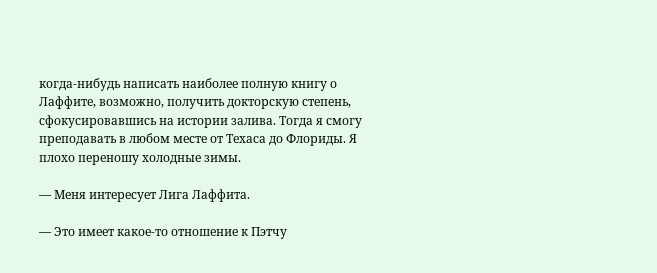когда-нибудь написать наиболее полную книгу о Лаффите, возможно, получить докторскую степень, сфокусировавшись на истории залива. Тогда я смогу преподавать в любом месте от Техаса до Флориды. Я плохо переношу холодные зимы.

— Меня интересует Лига Лаффита.

— Это имеет какое-то отношение к Пэтчу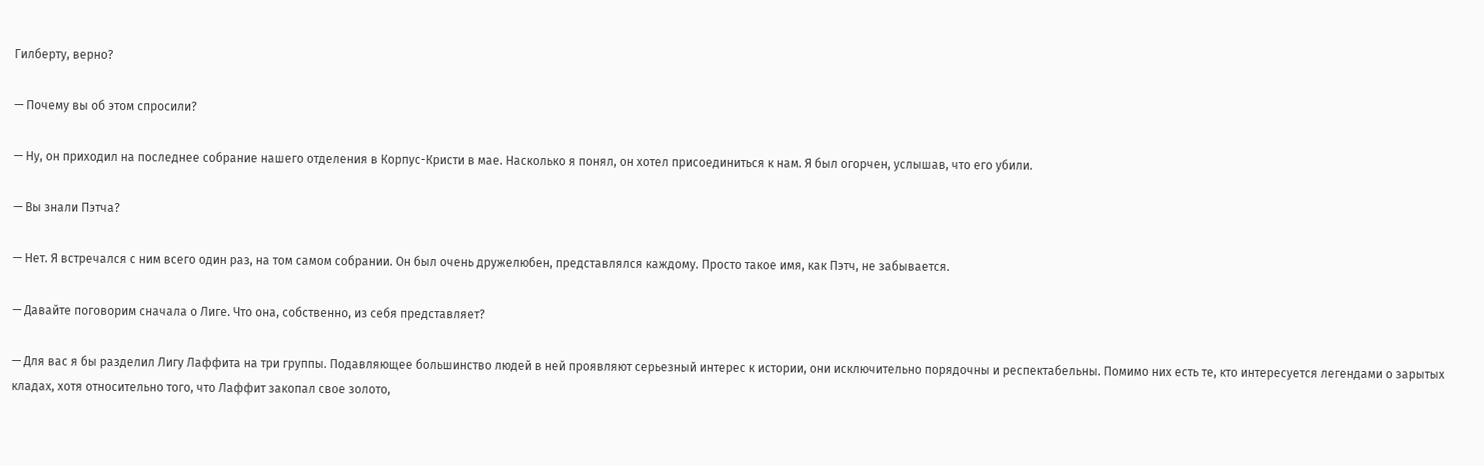Гилберту, верно?

— Почему вы об этом спросили?

— Ну, он приходил на последнее собрание нашего отделения в Корпус-Кристи в мае. Насколько я понял, он хотел присоединиться к нам. Я был огорчен, услышав, что его убили.

— Вы знали Пэтча?

— Нет. Я встречался с ним всего один раз, на том самом собрании. Он был очень дружелюбен, представлялся каждому. Просто такое имя, как Пэтч, не забывается.

— Давайте поговорим сначала о Лиге. Что она, собственно, из себя представляет?

— Для вас я бы разделил Лигу Лаффита на три группы. Подавляющее большинство людей в ней проявляют серьезный интерес к истории, они исключительно порядочны и респектабельны. Помимо них есть те, кто интересуется легендами о зарытых кладах, хотя относительно того, что Лаффит закопал свое золото,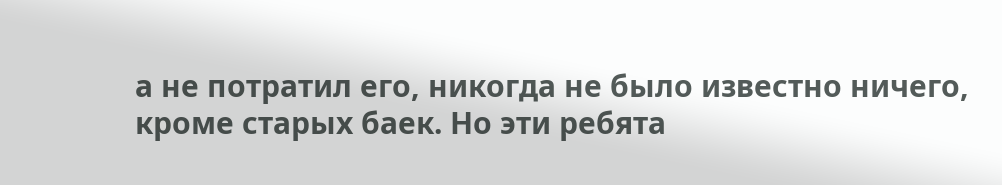а не потратил его, никогда не было известно ничего, кроме старых баек. Но эти ребята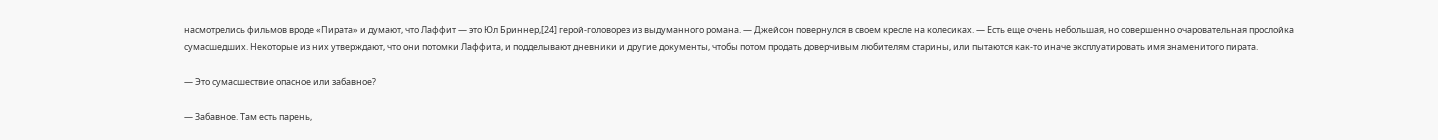насмотрелись фильмов вроде «Пирата» и думают, что Лаффит — это Юл Бриннер,[24] герой-головорез из выдуманного романа. — Джейсон повернулся в своем кресле на колесиках. — Есть еще очень небольшая, но совершенно очаровательная прослойка сумасшедших. Некоторые из них утверждают, что они потомки Лаффита, и подделывают дневники и другие документы, чтобы потом продать доверчивым любителям старины, или пытаются как-то иначе эксплуатировать имя знаменитого пирата.

— Это сумасшествие опасное или забавное?

— Забавное. Там есть парень,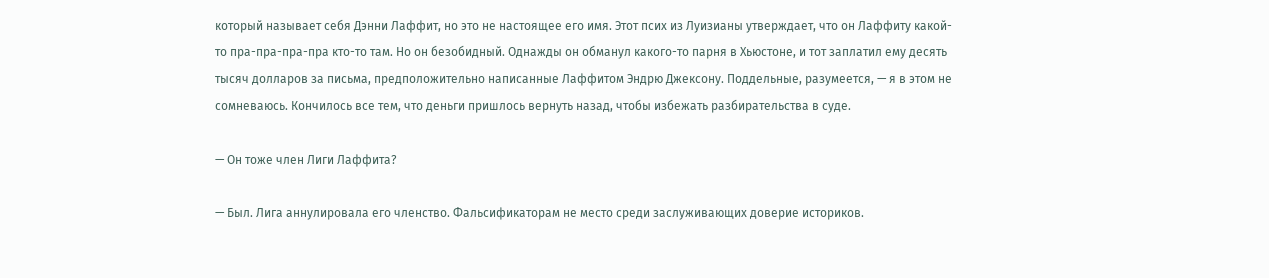который называет себя Дэнни Лаффит, но это не настоящее его имя. Этот псих из Луизианы утверждает, что он Лаффиту какой-то пра-пра-пра-пра кто-то там. Но он безобидный. Однажды он обманул какого-то парня в Хьюстоне, и тот заплатил ему десять тысяч долларов за письма, предположительно написанные Лаффитом Эндрю Джексону. Поддельные, разумеется, — я в этом не сомневаюсь. Кончилось все тем, что деньги пришлось вернуть назад, чтобы избежать разбирательства в суде.

— Он тоже член Лиги Лаффита?

— Был. Лига аннулировала его членство. Фальсификаторам не место среди заслуживающих доверие историков.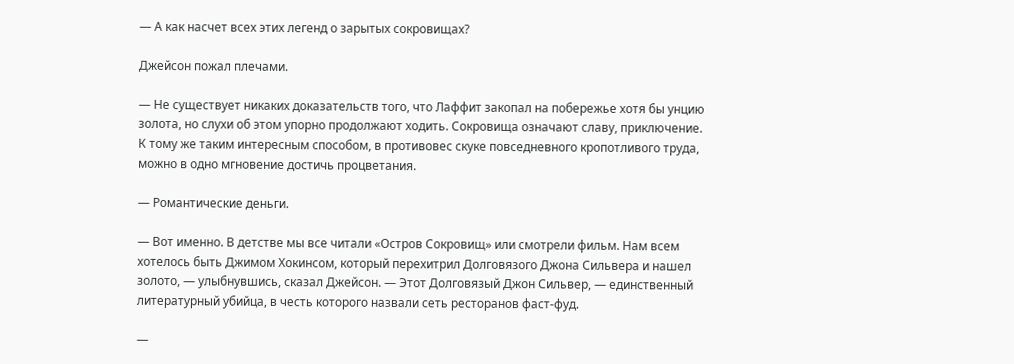— А как насчет всех этих легенд о зарытых сокровищах?

Джейсон пожал плечами.

— Не существует никаких доказательств того, что Лаффит закопал на побережье хотя бы унцию золота, но слухи об этом упорно продолжают ходить. Сокровища означают славу, приключение. К тому же таким интересным способом, в противовес скуке повседневного кропотливого труда, можно в одно мгновение достичь процветания.

— Романтические деньги.

— Вот именно. В детстве мы все читали «Остров Сокровищ» или смотрели фильм. Нам всем хотелось быть Джимом Хокинсом, который перехитрил Долговязого Джона Сильвера и нашел золото, — улыбнувшись, сказал Джейсон. — Этот Долговязый Джон Сильвер, — единственный литературный убийца, в честь которого назвали сеть ресторанов фаст-фуд.

—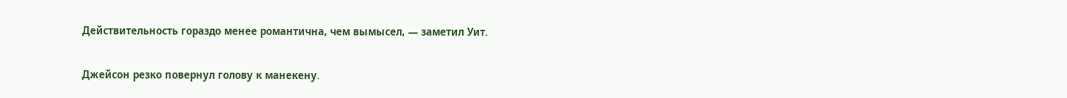Действительность гораздо менее романтична, чем вымысел, — заметил Уит.

Джейсон резко повернул голову к манекену.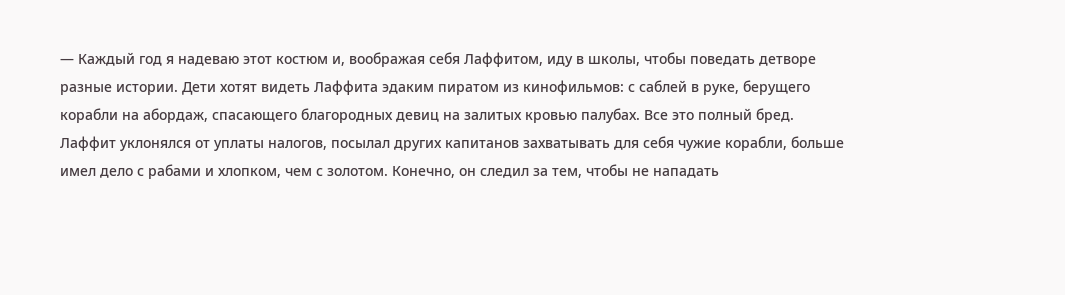— Каждый год я надеваю этот костюм и, воображая себя Лаффитом, иду в школы, чтобы поведать детворе разные истории. Дети хотят видеть Лаффита эдаким пиратом из кинофильмов: с саблей в руке, берущего корабли на абордаж, спасающего благородных девиц на залитых кровью палубах. Все это полный бред. Лаффит уклонялся от уплаты налогов, посылал других капитанов захватывать для себя чужие корабли, больше имел дело с рабами и хлопком, чем с золотом. Конечно, он следил за тем, чтобы не нападать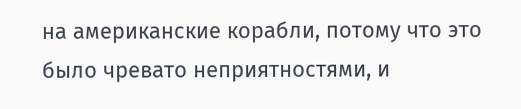на американские корабли, потому что это было чревато неприятностями, и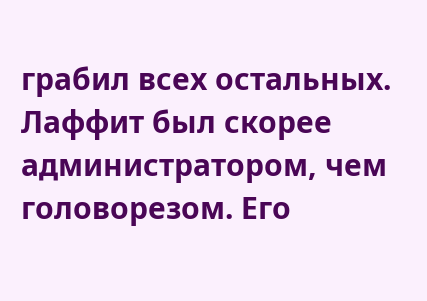грабил всех остальных. Лаффит был скорее администратором, чем головорезом. Его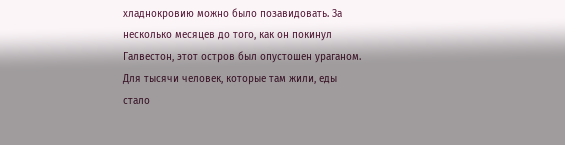хладнокровию можно было позавидовать. За несколько месяцев до того, как он покинул Галвестон, этот остров был опустошен ураганом. Для тысячи человек, которые там жили, еды стало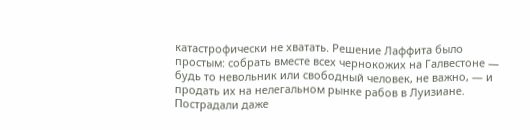катастрофически не хватать. Решение Лаффита было простым: собрать вместе всех чернокожих на Галвестоне — будь то невольник или свободный человек, не важно, — и продать их на нелегальном рынке рабов в Луизиане. Пострадали даже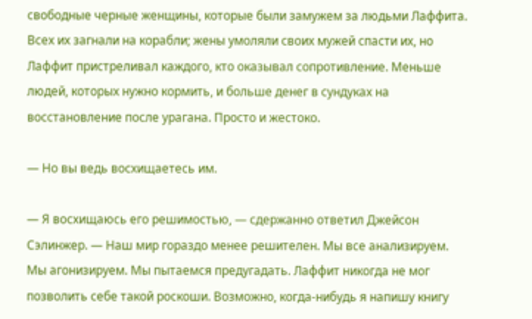свободные черные женщины, которые были замужем за людьми Лаффита. Всех их загнали на корабли; жены умоляли своих мужей спасти их, но Лаффит пристреливал каждого, кто оказывал сопротивление. Меньше людей, которых нужно кормить, и больше денег в сундуках на восстановление после урагана. Просто и жестоко.

— Но вы ведь восхищаетесь им.

— Я восхищаюсь его решимостью, — сдержанно ответил Джейсон Сэлинжер. — Наш мир гораздо менее решителен. Мы все анализируем. Мы агонизируем. Мы пытаемся предугадать. Лаффит никогда не мог позволить себе такой роскоши. Возможно, когда-нибудь я напишу книгу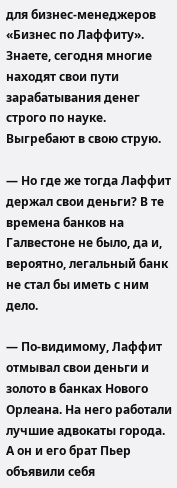для бизнес-менеджеров «Бизнес по Лаффиту». Знаете, сегодня многие находят свои пути зарабатывания денег строго по науке. Выгребают в свою струю.

— Но где же тогда Лаффит держал свои деньги? В те времена банков на Галвестоне не было, да и, вероятно, легальный банк не стал бы иметь с ним дело.

— По-видимому, Лаффит отмывал свои деньги и золото в банках Нового Орлеана. На него работали лучшие адвокаты города. А он и его брат Пьер объявили себя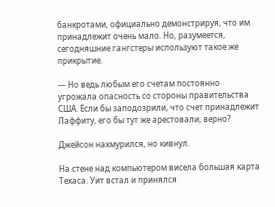банкротами, официально демонстрируя, что им принадлежит очень мало. Но, разумеется, сегодняшние гангстеры используют такое же прикрытие.

— Но ведь любым его счетам постоянно угрожала опасность со стороны правительства США. Если бы заподозрили, что счет принадлежит Лаффиту, его бы тут же арестовали, верно?

Джейсон нахмурился, но кивнул.

На стене над компьютером висела большая карта Техаса. Уит встал и принялся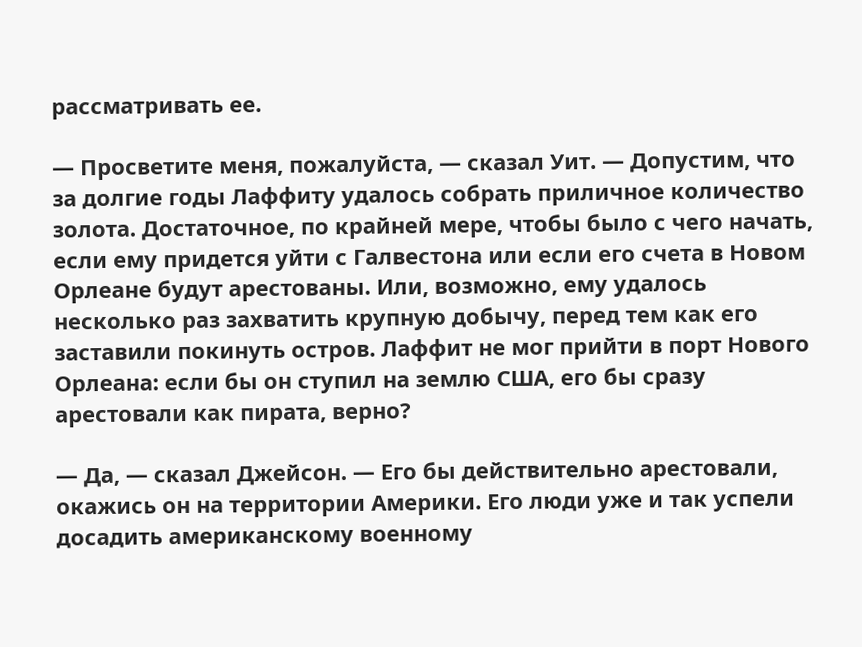рассматривать ее.

— Просветите меня, пожалуйста, — сказал Уит. — Допустим, что за долгие годы Лаффиту удалось собрать приличное количество золота. Достаточное, по крайней мере, чтобы было с чего начать, если ему придется уйти с Галвестона или если его счета в Новом Орлеане будут арестованы. Или, возможно, ему удалось несколько раз захватить крупную добычу, перед тем как его заставили покинуть остров. Лаффит не мог прийти в порт Нового Орлеана: если бы он ступил на землю США, его бы сразу арестовали как пирата, верно?

— Да, — сказал Джейсон. — Его бы действительно арестовали, окажись он на территории Америки. Его люди уже и так успели досадить американскому военному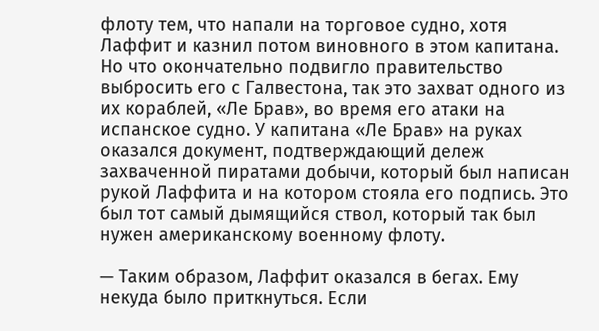флоту тем, что напали на торговое судно, хотя Лаффит и казнил потом виновного в этом капитана. Но что окончательно подвигло правительство выбросить его с Галвестона, так это захват одного из их кораблей, «Ле Брав», во время его атаки на испанское судно. У капитана «Ле Брав» на руках оказался документ, подтверждающий дележ захваченной пиратами добычи, который был написан рукой Лаффита и на котором стояла его подпись. Это был тот самый дымящийся ствол, который так был нужен американскому военному флоту.

— Таким образом, Лаффит оказался в бегах. Ему некуда было приткнуться. Если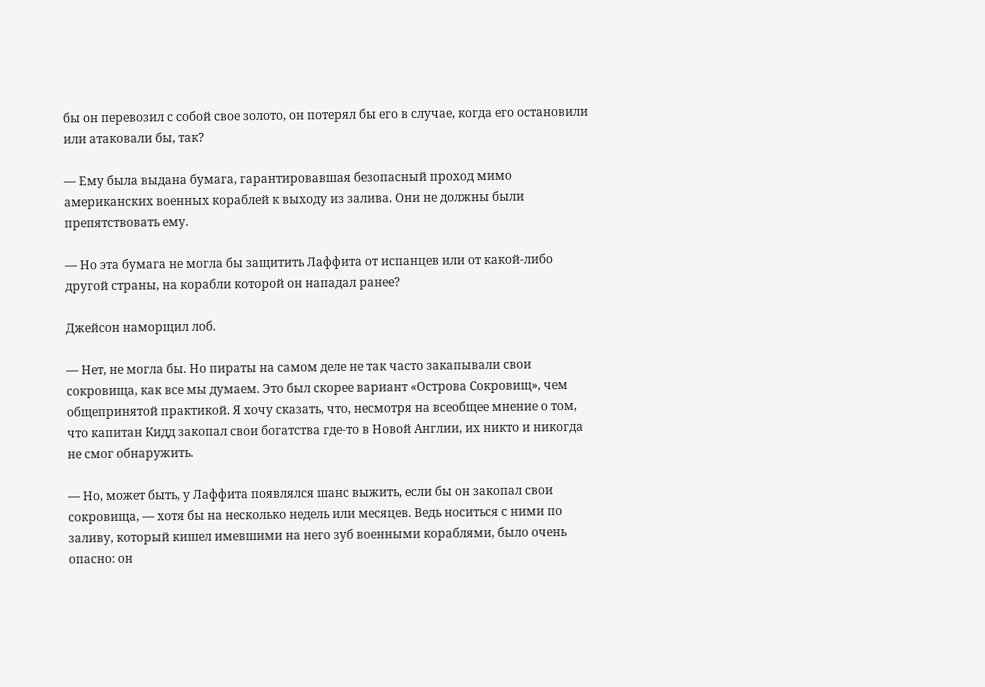бы он перевозил с собой свое золото, он потерял бы его в случае, когда его остановили или атаковали бы, так?

— Ему была выдана бумага, гарантировавшая безопасный проход мимо американских военных кораблей к выходу из залива. Они не должны были препятствовать ему.

— Но эта бумага не могла бы защитить Лаффита от испанцев или от какой-либо другой страны, на корабли которой он нападал ранее?

Джейсон наморщил лоб.

— Нет, не могла бы. Но пираты на самом деле не так часто закапывали свои сокровища, как все мы думаем. Это был скорее вариант «Острова Сокровищ», чем общепринятой практикой. Я хочу сказать, что, несмотря на всеобщее мнение о том, что капитан Кидд закопал свои богатства где-то в Новой Англии, их никто и никогда не смог обнаружить.

— Но, может быть, у Лаффита появлялся шанс выжить, если бы он закопал свои сокровища, — хотя бы на несколько недель или месяцев. Ведь носиться с ними по заливу, который кишел имевшими на него зуб военными кораблями, было очень опасно: он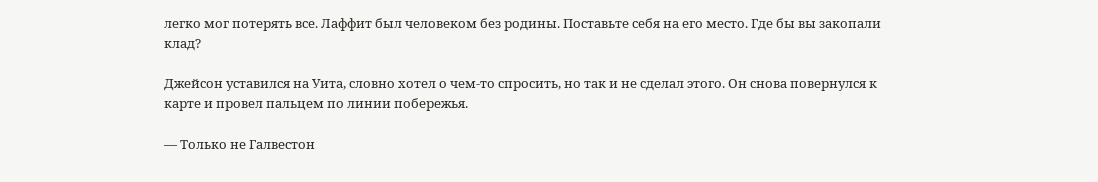легко мог потерять все. Лаффит был человеком без родины. Поставьте себя на его место. Где бы вы закопали клад?

Джейсон уставился на Уита, словно хотел о чем-то спросить, но так и не сделал этого. Он снова повернулся к карте и провел пальцем по линии побережья.

— Только не Галвестон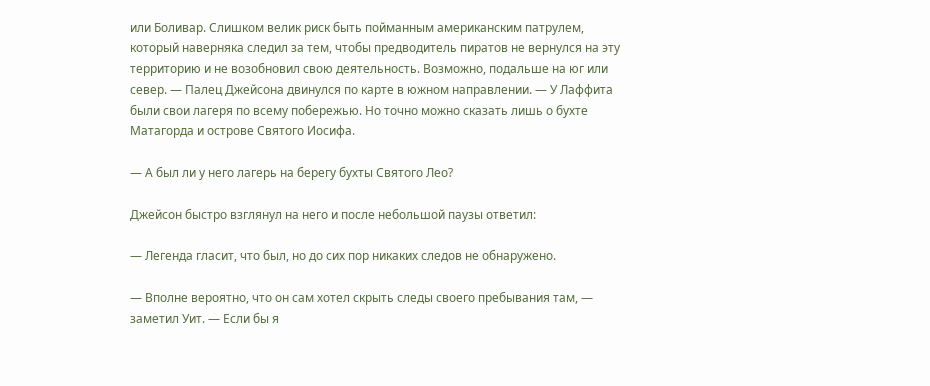или Боливар. Слишком велик риск быть пойманным американским патрулем, который наверняка следил за тем, чтобы предводитель пиратов не вернулся на эту территорию и не возобновил свою деятельность. Возможно, подальше на юг или север. — Палец Джейсона двинулся по карте в южном направлении. — У Лаффита были свои лагеря по всему побережью. Но точно можно сказать лишь о бухте Матагорда и острове Святого Иосифа.

— А был ли у него лагерь на берегу бухты Святого Лео?

Джейсон быстро взглянул на него и после небольшой паузы ответил:

— Легенда гласит, что был, но до сих пор никаких следов не обнаружено.

— Вполне вероятно, что он сам хотел скрыть следы своего пребывания там, — заметил Уит. — Если бы я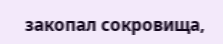закопал сокровища,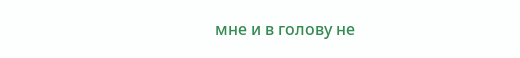мне и в голову не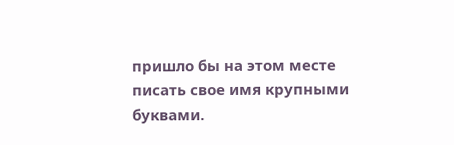пришло бы на этом месте писать свое имя крупными буквами.